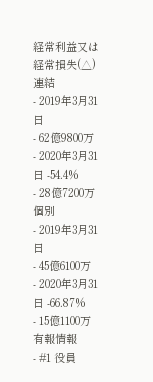経常利益又は経常損失(△)
連結
- 2019年3月31日
- 62億9800万
- 2020年3月31日 -54.4%
- 28億7200万
個別
- 2019年3月31日
- 45億6100万
- 2020年3月31日 -66.87%
- 15億1100万
有報情報
- #1 役員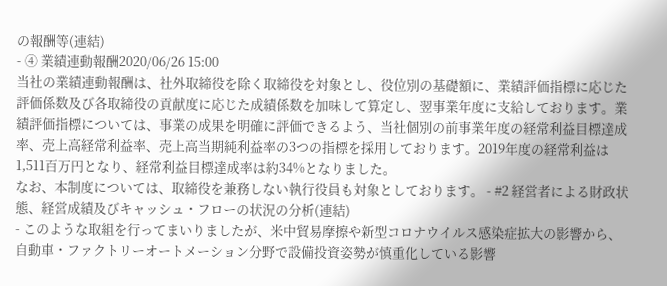の報酬等(連結)
- ④ 業績連動報酬2020/06/26 15:00
当社の業績連動報酬は、社外取締役を除く取締役を対象とし、役位別の基礎額に、業績評価指標に応じた評価係数及び各取締役の貢献度に応じた成績係数を加味して算定し、翌事業年度に支給しております。業績評価指標については、事業の成果を明確に評価できるよう、当社個別の前事業年度の経常利益目標達成率、売上高経常利益率、売上高当期純利益率の3つの指標を採用しております。2019年度の経常利益は1,511百万円となり、経常利益目標達成率は約34%となりました。
なお、本制度については、取締役を兼務しない執行役員も対象としております。 - #2 経営者による財政状態、経営成績及びキャッシュ・フローの状況の分析(連結)
- このような取組を行ってまいりましたが、米中貿易摩擦や新型コロナウイルス感染症拡大の影響から、自動車・ファクトリーオートメーション分野で設備投資姿勢が慎重化している影響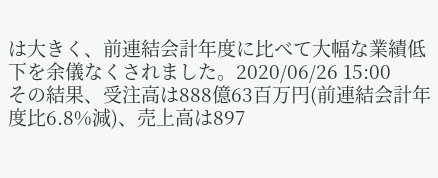は大きく、前連結会計年度に比べて大幅な業績低下を余儀なくされました。2020/06/26 15:00
その結果、受注高は888億63百万円(前連結会計年度比6.8%減)、売上高は897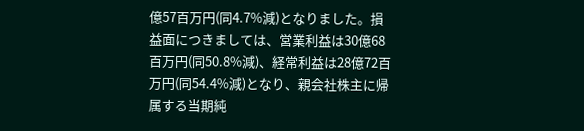億57百万円(同4.7%減)となりました。損益面につきましては、営業利益は30億68百万円(同50.8%減)、経常利益は28億72百万円(同54.4%減)となり、親会社株主に帰属する当期純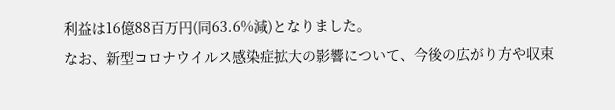利益は16億88百万円(同63.6%減)となりました。
なお、新型コロナウイルス感染症拡大の影響について、今後の広がり方や収束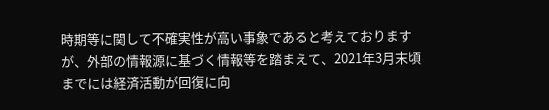時期等に関して不確実性が高い事象であると考えておりますが、外部の情報源に基づく情報等を踏まえて、2021年3月末頃までには経済活動が回復に向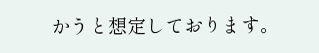かうと想定しております。